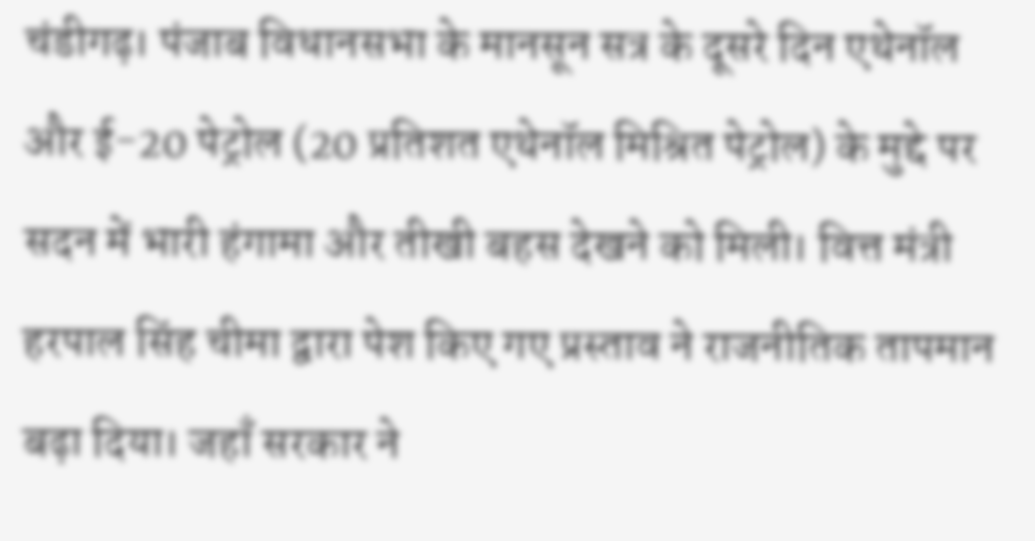चंडीगढ़। पंजाब विधानसभा के मानसून सत्र के दूसरे दिन एथेनॉल और ई-20 पेट्रोल (20 प्रतिशत एथेनॉल मिश्रित पेट्रोल) के मुद्दे पर सदन में भारी हंगामा और तीखी बहस देखने को मिली। वित्त मंत्री हरपाल सिंह चीमा द्वारा पेश किए गए प्रस्ताव ने राजनीतिक तापमान बढ़ा दिया। जहाँ सरकार ने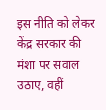इस नीति को लेकर केंद्र सरकार की मंशा पर सवाल उठाए, वहीं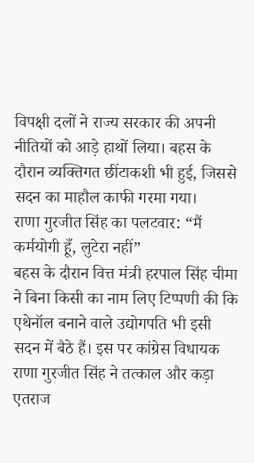विपक्षी दलों ने राज्य सरकार की अपनी नीतियों को आड़े हाथों लिया। बहस के दौरान व्यक्तिगत छींटाकशी भी हुई, जिससे सदन का माहौल काफी गरमा गया।
राणा गुरजीत सिंह का पलटवार: “मैं कर्मयोगी हूँ, लुटेरा नहीं”
बहस के दौरान वित्त मंत्री हरपाल सिंह चीमा ने बिना किसी का नाम लिए टिप्पणी की कि एथेनॉल बनाने वाले उद्योगपति भी इसी सदन में बैठे हैं। इस पर कांग्रेस विधायक राणा गुरजीत सिंह ने तत्काल और कड़ा एतराज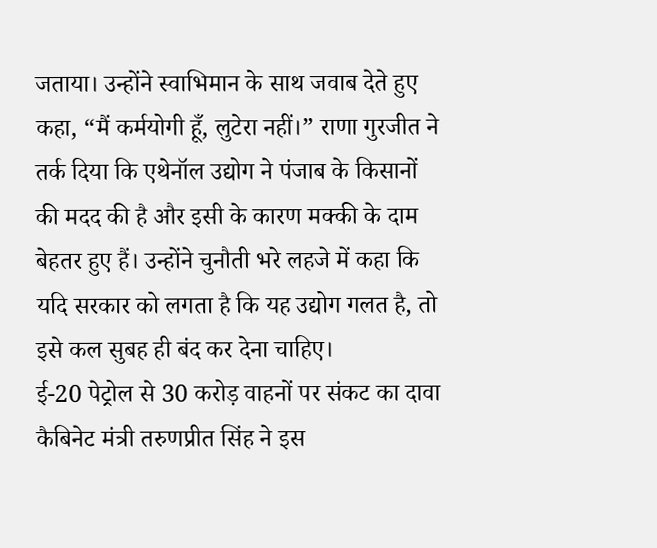जताया। उन्होंने स्वाभिमान के साथ जवाब देते हुए कहा, “मैं कर्मयोगी हूँ, लुटेरा नहीं।” राणा गुरजीत ने तर्क दिया कि एथेनॉल उद्योग ने पंजाब के किसानों की मदद की है और इसी के कारण मक्की के दाम बेहतर हुए हैं। उन्होंने चुनौती भरे लहजे में कहा कि यदि सरकार को लगता है कि यह उद्योग गलत है, तो इसे कल सुबह ही बंद कर देना चाहिए।
ई-20 पेट्रोल से 30 करोड़ वाहनों पर संकट का दावा
कैबिनेट मंत्री तरुणप्रीत सिंह ने इस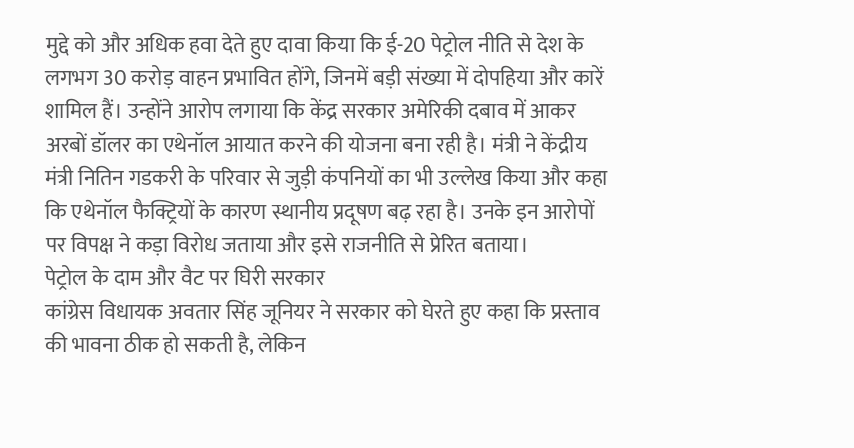मुद्दे को और अधिक हवा देते हुए दावा किया कि ई-20 पेट्रोल नीति से देश के लगभग 30 करोड़ वाहन प्रभावित होंगे, जिनमें बड़ी संख्या में दोपहिया और कारें शामिल हैं। उन्होंने आरोप लगाया कि केंद्र सरकार अमेरिकी दबाव में आकर अरबों डॉलर का एथेनॉल आयात करने की योजना बना रही है। मंत्री ने केंद्रीय मंत्री नितिन गडकरी के परिवार से जुड़ी कंपनियों का भी उल्लेख किया और कहा कि एथेनॉल फैक्ट्रियों के कारण स्थानीय प्रदूषण बढ़ रहा है। उनके इन आरोपों पर विपक्ष ने कड़ा विरोध जताया और इसे राजनीति से प्रेरित बताया।
पेट्रोल के दाम और वैट पर घिरी सरकार
कांग्रेस विधायक अवतार सिंह जूनियर ने सरकार को घेरते हुए कहा कि प्रस्ताव की भावना ठीक हो सकती है, लेकिन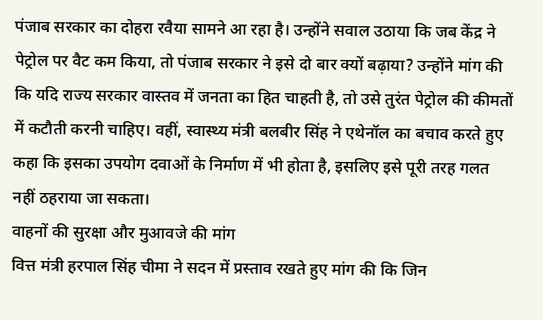पंजाब सरकार का दोहरा रवैया सामने आ रहा है। उन्होंने सवाल उठाया कि जब केंद्र ने पेट्रोल पर वैट कम किया, तो पंजाब सरकार ने इसे दो बार क्यों बढ़ाया? उन्होंने मांग की कि यदि राज्य सरकार वास्तव में जनता का हित चाहती है, तो उसे तुरंत पेट्रोल की कीमतों में कटौती करनी चाहिए। वहीं, स्वास्थ्य मंत्री बलबीर सिंह ने एथेनॉल का बचाव करते हुए कहा कि इसका उपयोग दवाओं के निर्माण में भी होता है, इसलिए इसे पूरी तरह गलत नहीं ठहराया जा सकता।
वाहनों की सुरक्षा और मुआवजे की मांग
वित्त मंत्री हरपाल सिंह चीमा ने सदन में प्रस्ताव रखते हुए मांग की कि जिन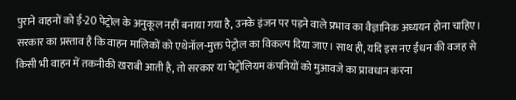पुराने वाहनों को ई-20 पेट्रोल के अनुकूल नहीं बनाया गया है, उनके इंजन पर पड़ने वाले प्रभाव का वैज्ञानिक अध्ययन होना चाहिए। सरकार का प्रस्ताव है कि वाहन मालिकों को एथेनॉल-मुक्त पेट्रोल का विकल्प दिया जाए। साथ ही, यदि इस नए ईंधन की वजह से किसी भी वाहन में तकनीकी खराबी आती है, तो सरकार या पेट्रोलियम कंपनियों को मुआवजे का प्रावधान करना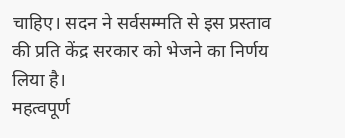चाहिए। सदन ने सर्वसम्मति से इस प्रस्ताव की प्रति केंद्र सरकार को भेजने का निर्णय लिया है।
महत्वपूर्ण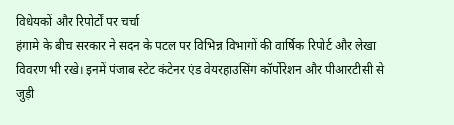विधेयकों और रिपोर्टों पर चर्चा
हंगामे के बीच सरकार ने सदन के पटल पर विभिन्न विभागों की वार्षिक रिपोर्ट और लेखा विवरण भी रखे। इनमें पंजाब स्टेट कंटेनर एंड वेयरहाउसिंग कॉर्पोरेशन और पीआरटीसी से जुड़ी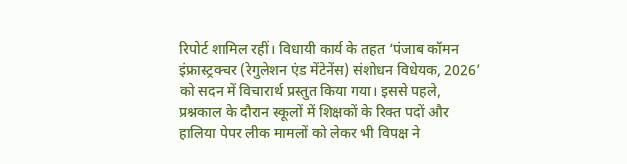रिपोर्ट शामिल रहीं। विधायी कार्य के तहत ‘पंजाब कॉमन इंफ्रास्ट्रक्चर (रेगुलेशन एंड मेंटेनेंस) संशोधन विधेयक, 2026’ को सदन में विचारार्थ प्रस्तुत किया गया। इससे पहले, प्रश्नकाल के दौरान स्कूलों में शिक्षकों के रिक्त पदों और हालिया पेपर लीक मामलों को लेकर भी विपक्ष ने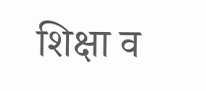शिक्षा व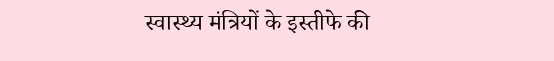स्वास्थ्य मंत्रियों के इस्तीफे की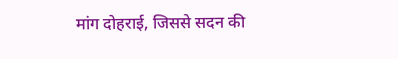मांग दोहराई, जिससे सदन की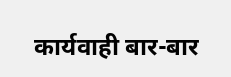कार्यवाही बार-बार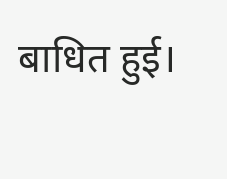बाधित हुई।